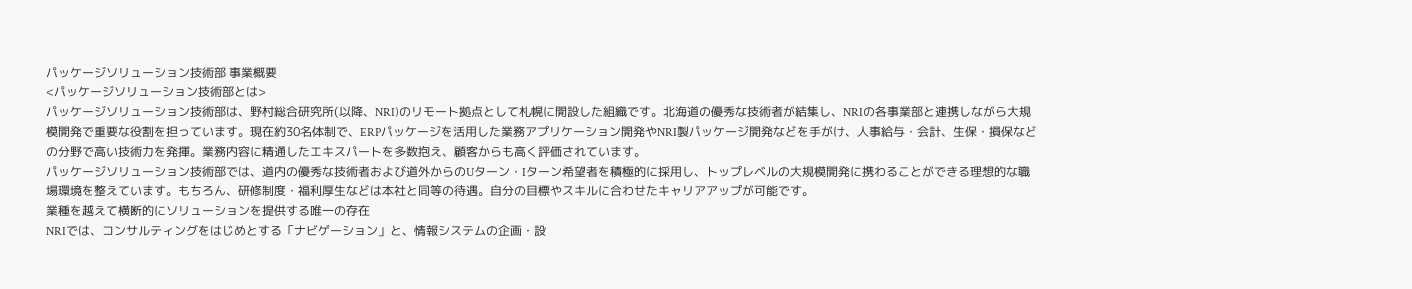パッケージソリューション技術部 事業概要
<パッケージソリューション技術部とは>
パッケージソリューション技術部は、野村総合研究所(以降、NRI)のリモート拠点として札幌に開設した組織です。北海道の優秀な技術者が結集し、NRIの各事業部と連携しながら大規模開発で重要な役割を担っています。現在約30名体制で、ERPパッケージを活用した業務アプリケーション開発やNRI製パッケージ開発などを手がけ、人事給与・会計、生保・損保などの分野で高い技術力を発揮。業務内容に精通したエキスパートを多数抱え、顧客からも高く評価されています。
パッケージソリューション技術部では、道内の優秀な技術者および道外からのUターン・Iターン希望者を積極的に採用し、トップレベルの大規模開発に携わることができる理想的な職場環境を整えています。もちろん、研修制度・福利厚生などは本社と同等の待遇。自分の目標やスキルに合わせたキャリアアップが可能です。
業種を越えて横断的にソリューションを提供する唯一の存在
NRIでは、コンサルティングをはじめとする「ナビゲーション」と、情報システムの企画・設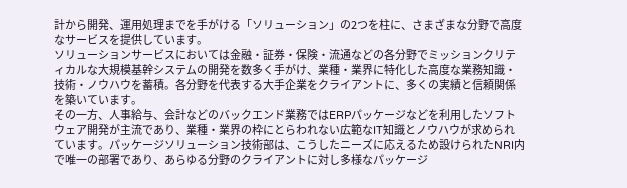計から開発、運用処理までを手がける「ソリューション」の2つを柱に、さまざまな分野で高度なサービスを提供しています。
ソリューションサービスにおいては金融・証券・保険・流通などの各分野でミッションクリティカルな大規模基幹システムの開発を数多く手がけ、業種・業界に特化した高度な業務知識・技術・ノウハウを蓄積。各分野を代表する大手企業をクライアントに、多くの実績と信頼関係を築いています。
その一方、人事給与、会計などのバックエンド業務ではERPパッケージなどを利用したソフトウェア開発が主流であり、業種・業界の枠にとらわれない広範なIT知識とノウハウが求められています。パッケージソリューション技術部は、こうしたニーズに応えるため設けられたNRI内で唯一の部署であり、あらゆる分野のクライアントに対し多様なパッケージ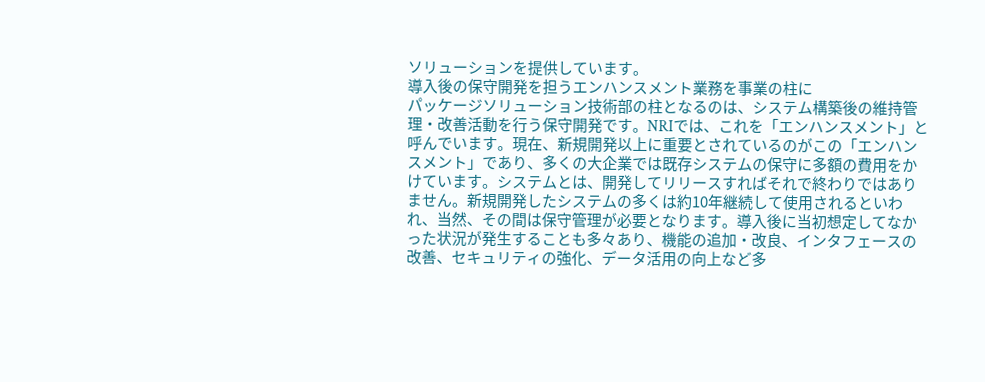ソリューションを提供しています。
導入後の保守開発を担うエンハンスメント業務を事業の柱に
パッケージソリューション技術部の柱となるのは、システム構築後の維持管理・改善活動を行う保守開発です。NRIでは、これを「エンハンスメント」と呼んでいます。現在、新規開発以上に重要とされているのがこの「エンハンスメント」であり、多くの大企業では既存システムの保守に多額の費用をかけています。システムとは、開発してリリースすればそれで終わりではありません。新規開発したシステムの多くは約10年継続して使用されるといわれ、当然、その間は保守管理が必要となります。導入後に当初想定してなかった状況が発生することも多々あり、機能の追加・改良、インタフェースの改善、セキュリティの強化、データ活用の向上など多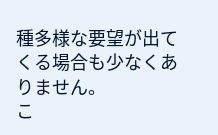種多様な要望が出てくる場合も少なくありません。
こ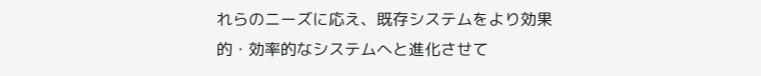れらのニーズに応え、既存システムをより効果的・効率的なシステムへと進化させて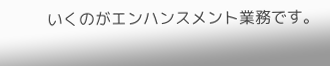いくのがエンハンスメント業務です。